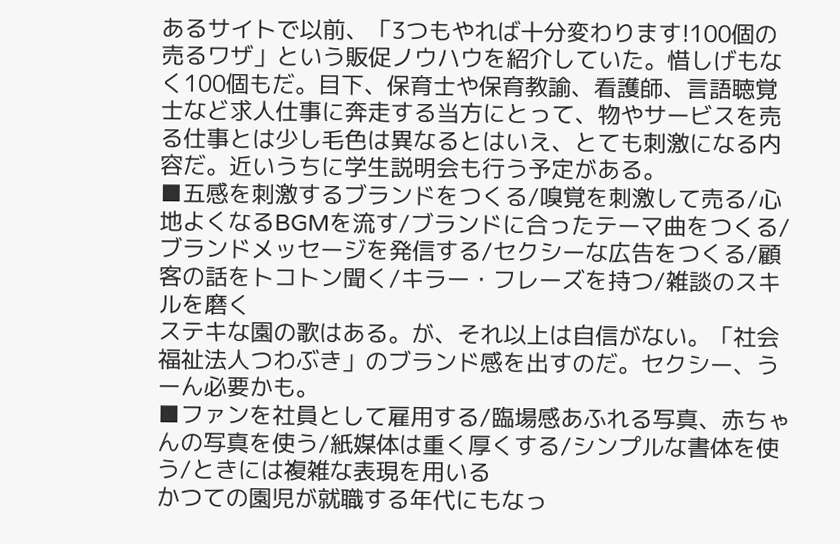あるサイトで以前、「3つもやれば十分変わります!100個の売るワザ」という販促ノウハウを紹介していた。惜しげもなく100個もだ。目下、保育士や保育教諭、看護師、言語聴覚士など求人仕事に奔走する当方にとって、物やサービスを売る仕事とは少し毛色は異なるとはいえ、とても刺激になる内容だ。近いうちに学生説明会も行う予定がある。
■五感を刺激するブランドをつくる/嗅覚を刺激して売る/心地よくなるBGMを流す/ブランドに合ったテーマ曲をつくる/ブランドメッセージを発信する/セクシーな広告をつくる/顧客の話をトコトン聞く/キラー・フレーズを持つ/雑談のスキルを磨く
ステキな園の歌はある。が、それ以上は自信がない。「社会福祉法人つわぶき」のブランド感を出すのだ。セクシー、うーん必要かも。
■ファンを社員として雇用する/臨場感あふれる写真、赤ちゃんの写真を使う/紙媒体は重く厚くする/シンプルな書体を使う/ときには複雑な表現を用いる
かつての園児が就職する年代にもなっ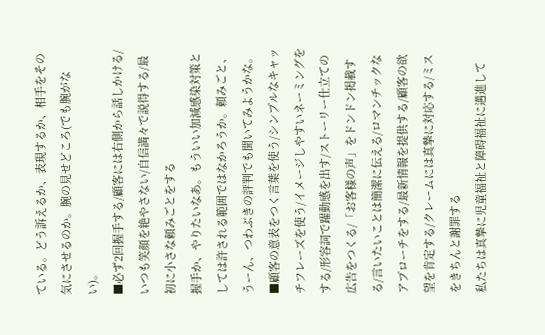ている。どう訴えるか、表現するか、相手をその気にさせるのか。腕の見せどころ(でも腕がない)。
■必ず2回握手する/顧客には右側から話しかける/いつも笑顔を絶やさない/自信満々で説得する/最初に小さな頼みごとをする
握手か、やりたいなあ。もういい加減感染対策としては許される範囲ではなかろうか。頼みごと、うーん、つわぶきの評判でも聞いてみようかな。
■顧客の意表をつく言葉を使う/シンプルなキャッチフレーズを使う/イメージしやすいネーミングをする/形容詞で躍動感を出す/ストーリー仕立ての広告をつくる/「お客様の声」をドンドン掲載する/言いたいことは簡潔に伝える/ロマンチックなアプローチをする/最新情報を提供する/顧客の欲望を肯定する/クレームには真摯に対応する/ミスをきちんと謝罪する
私たちは真摯に児童福祉と障碍福祉に邁進して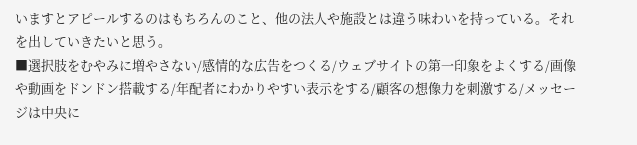いますとアピールするのはもちろんのこと、他の法人や施設とは違う味わいを持っている。それを出していきたいと思う。
■選択肢をむやみに増やさない/感情的な広告をつくる/ウェブサイトの第一印象をよくする/画像や動画をドンドン搭載する/年配者にわかりやすい表示をする/顧客の想像力を刺激する/メッセージは中央に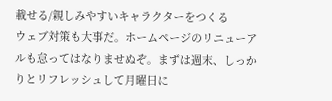載せる/親しみやすいキャラクターをつくる
ウェブ対策も大事だ。ホームページのリニューアルも怠ってはなりませぬぞ。まずは週末、しっかりとリフレッシュして月曜日に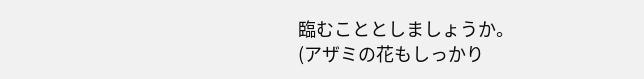臨むこととしましょうか。
(アザミの花もしっかり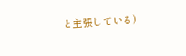と主張している)